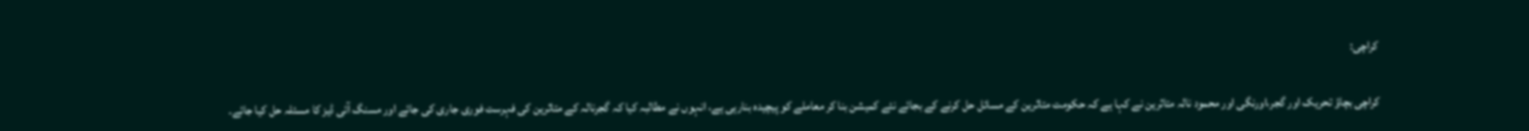کراچی:

کراچی بچاؤ تحریک اور گجر،اورنگی اور محمود نالہ متاثرین نے کہا ہے کہ حکومت متاثرین کے مسائل حل کرنے کے بجائے نئے کمیشن بنا کر معاملے کو پیچیدہ بنارہی ہے، انہوں نے مطالبہ کیا کہ گجرنالہ کے متاثرین کی فہرست فوری جاری کی جائے اور مسنگ آئی ڈیز کا مسئلہ حل کیا جائے۔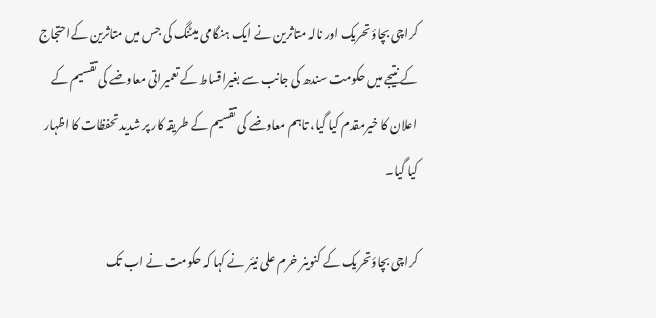کراچی بچاؤ تحریک اور نالہ متاثرین نے ایک ہنگامی میٹنگ کی جس میں متاثرین کےاحتجاج کے نتیجے میں حکومت سندھ کی جانب سے بغیراقساط کے تعمیراتی معاوضے کی تقسیم کے اعلان کا خیرمقدم کیا گیا، تاہم معاوضے کی تقسیم کے طریقہ کار پر شدید تحفظات کا اظہار کیا گیا۔

کراچی بچاؤتحریک کے کنوینر خرم علی نیئر نے کہا کہ حکومت نے اب تک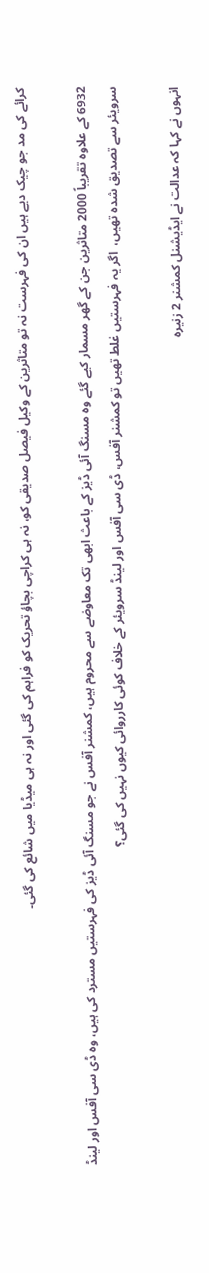کرائے کی مد جو چیک دیے ہیں ان کی فہرست نہ تو متاثرین کے وکیل فیصل صدیقی کو، نہ ہی کراچی بچاؤ تحریک کو فراہم کی گئی اور نہ ہی میڈیا میں شائع کی گئی۔

6932 کے علاوہ تقریباً 2000 متاثرین جن کے گھر مسمار کیے گئے وہ مسنگ آئی ڈیز کے باعث ابھی تک معاوضے سے محروم ہیں، کمشنر آفس نے جو مسنگ آئی ڈیز کی فہرستیں مسترد کی ہیں، وہ ڈی سی آفس اور لینڈ سرویئر سے تصدیق شدہ تھیں،  اگر یہ فہرستیں غلط تھیں تو کمشنر آفس، ڈی سی آفس اور لینڈ سرویئر کے خلاف کوئی کارروائی کیوں نہیں کی گئی؟

انہوں نے کہا کہ عدالت نے ایڈیشنل کمشنر 2 زنیرہ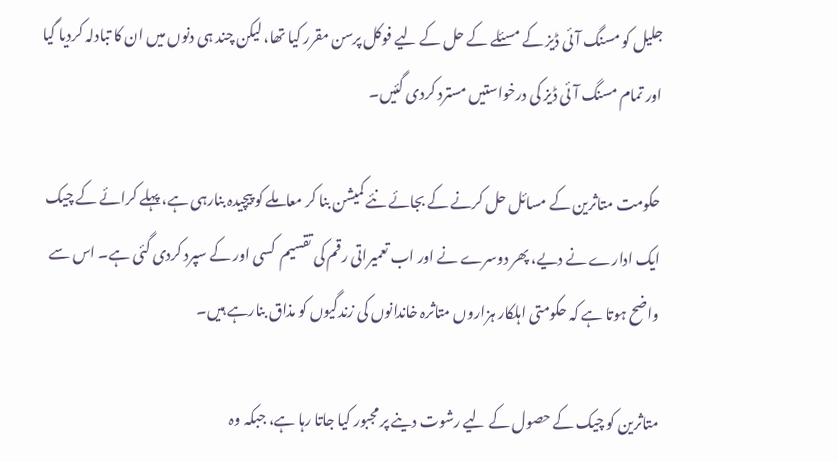جلیل کو مسنگ آئی ڈیز کے مسئلے کے حل کے لیے فوکل پرسن مقرر کیا تھا، لیکن چند ہی دنوں میں ان کا تبادلہ کردیا گیا اور تمام مسنگ آئی ڈیز کی درخواستیں مسترد کردی گئیں۔

حکومت متاثرین کے مسائل حل کرنے کے بجائے نئے کمیشن بنا کر معاملے کو پیچیدہ بنارہی ہے، پہلے کرائے کے چیک ایک ادارے نے دیے، پھر دوسرے نے اور اب تعمیراتی رقم کی تقسیم  کسی اور کے سپرد کردی گئی ہے۔ اس سے واضح ہوتا ہے کہ حکومتی اہلکار ہزاروں متاثرہ خاندانوں کی زندگیوں کو مذاق بنارہے ہیں۔

متاثرین کو چیک کے حصول کے لیے رشوت دینے پر مجبور کیا جاتا رہا ہے، جبکہ وہ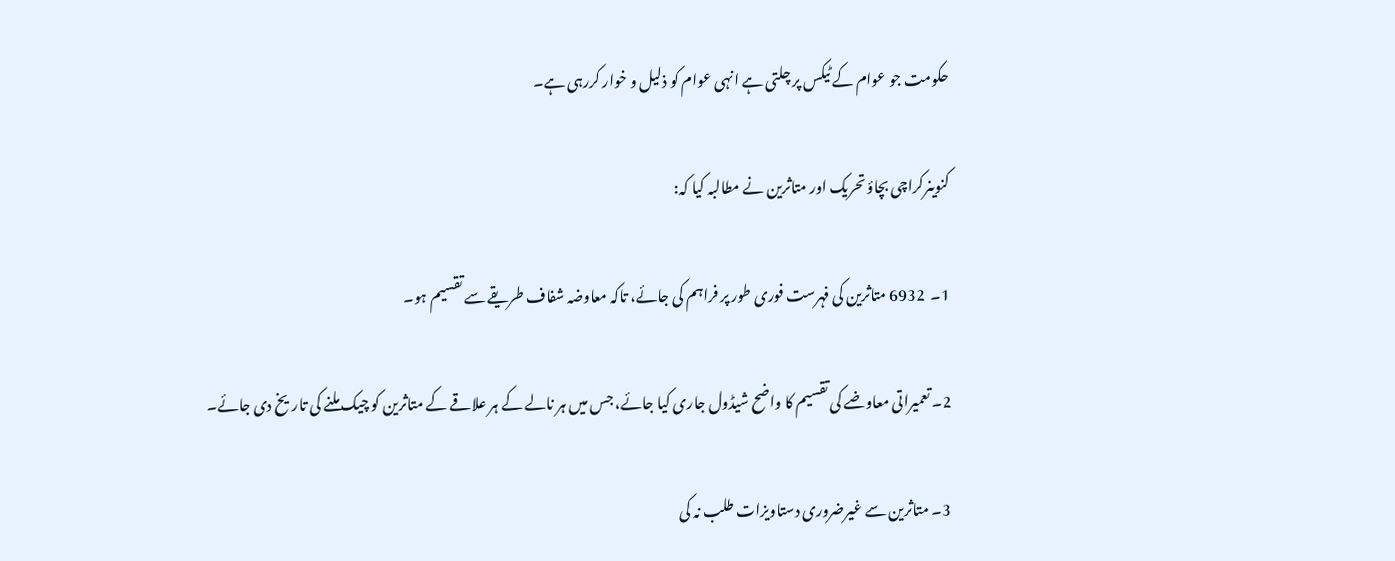حکومت جو عوام کے ٹیکس پر چلتی ہے انہی عوام کو ذلیل و خوار کررہی ہے۔

کنوینرکراچی بچاؤ تحریک اور متاثرین نے مطالبہ کیا کہ:

1۔  6932 متاثرین کی فہرست فوری طور پر فراہم کی جائے، تاکہ معاوضہ شفاف طریقے سے تقسیم ہو۔

2۔ تعمیراتی معاوضے کی تقسیم کا واضح شیڈول جاری کیا جائے، جس میں ہر نالے کے ہر علاقے کے متاثرین کو چیک ملنے کی تاریخ دی جائے۔

3۔ متاثرین سے غیرضروری دستاویزات طلب نہ کی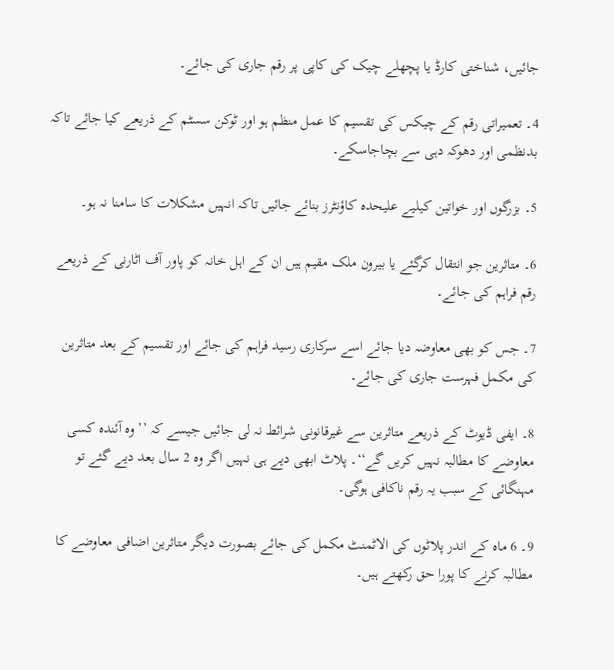جائیں، شناختی کارڈ یا پچھلے چیک کی کاپی پر رقم جاری کی جائے۔

4۔ تعمیراتی رقم کے چیکس کی تقسیم کا عمل منظم ہو اور ٹوکن سسٹم کے ذریعے کیا جائے تاکہ بدنظمی اور دھوکہ دہی سے بچاجاسکے۔

5۔ بزرگوں اور خواتین کیلیے علیحدہ کاؤنٹرز بنائے جائیں تاکہ انہیں مشکلات کا سامنا نہ ہو۔

6۔ متاثرین جو انتقال کرگئے یا بیرون ملک مقیم ہیں ان کے اہل خانہ کو پاور آف اٹارنی کے ذریعے رقم فراہم کی جائے۔

7۔ جس کو بھی معاوضہ دیا جائے اسے سرکاری رسید فراہم کی جائے اور تقسیم کے بعد متاثرین کی مکمل فہرست جاری کی جائے۔

8۔ ایفی ڈیوٹ کے ذریعے متاثرین سے غیرقانونی شرائط نہ لی جائیں جیسے کہ ’’ وہ آئندہ کسی معاوضے کا مطالبہ نہیں کریں گے‘‘۔ پلاٹ ابھی دیے ہی نہیں اگر وہ 2 سال بعد دیے گئے تو مہنگائی کے سبب یہ رقم ناکافی ہوگی۔

9۔ 6 ماہ کے اندر پلاٹوں کی الاٹمنٹ مکمل کی جائے بصورت دیگر متاثرین اضافی معاوضے کا مطالبہ کرنے کا پورا حق رکھتے ہیں۔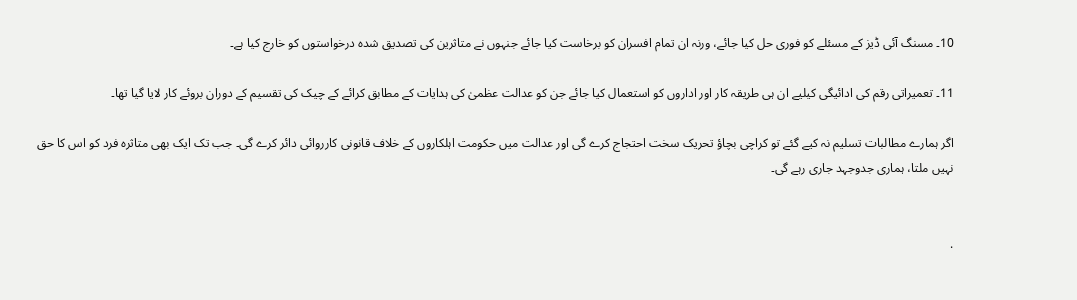10۔ مسنگ آئی ڈیز کے مسئلے کو فوری حل کیا جائے، ورنہ ان تمام افسران کو برخاست کیا جائے جنہوں نے متاثرین کی تصدیق شدہ درخواستوں کو خارج کیا ہے۔

11۔ تعمیراتی رقم کی ادائیگی کیلیے ان ہی طریقہ کار اور اداروں کو استعمال کیا جائے جن کو عدالت عظمیٰ کی ہدایات کے مطابق کرائے کے چیک کی تقسیم کے دوران بروئے کار لایا گیا تھا۔

اگر ہمارے مطالبات تسلیم نہ کیے گئے تو کراچی بچاؤ تحریک سخت احتجاج کرے گی اور عدالت میں حکومت اہلکاروں کے خلاف قانونی کارروائی دائر کرے گی۔ جب تک ایک بھی متاثرہ فرد کو اس کا حق نہیں ملتا، ہماری جدوجہد جاری رہے گی۔


.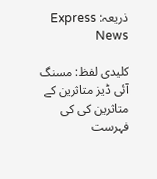ذریعہ: Express News

کلیدی لفظ: مسنگ آئی ڈیز متاثرین کے متاثرین کی کی فہرست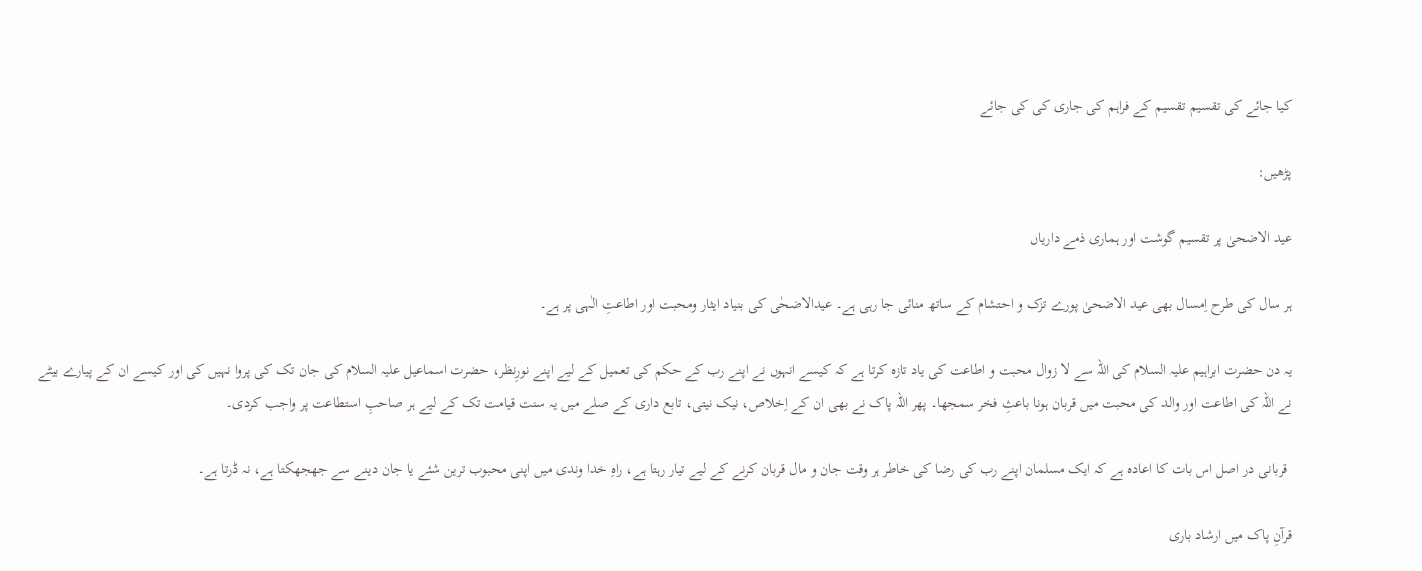کیا جائے کی تقسیم تقسیم کے فراہم کی جاری کی کی جائے

پڑھیں:

عید الاضحیٰ پر تقسیم گوشت اور ہماری ذمے داریاں

ہر سال کی طرح اِمسال بھی عید الاضحیٰ پورے تزک و احتشام کے ساتھ منائی جا رہی ہے۔ عیدالاضحٰی کی بنیاد ایثار ومحبت اور اطاعتِ الٰہی پر ہے۔

یہ دن حضرت ابراہیم علیہ السلام کی اللّہ سے لا زوال محبت و اطاعت کی یاد تازہ کرتا ہے کہ کیسے انہوں نے اپنے رب کے حکم کی تعمیل کے لیے اپنے نورِنظر، حضرت اسماعیل علیہ السلام کی جان تک کی پروا نہیں کی اور کیسے ان کے پیارے بیٹے نے اللّہ کی اطاعت اور والد کی محبت میں قربان ہونا باعثِ فخر سمجھا۔ پھر اللّہ پاک نے بھی ان کے اِخلاص، نیک نیتی، تابع داری کے صلے میں یہ سنت قیامت تک کے لیے ہر صاحبِ استطاعت پر واجب کردی۔

 قربانی در اصل اس بات کا اعادہ ہے کہ ایک مسلمان اپنے رب کی رضا کی خاطر ہر وقت جان و مال قربان کرنے کے لیے تیار رہتا ہے، راہِ خدا وندی میں اپنی محبوب ترین شئے یا جان دینے سے جھجھکتا ہے، نہ ڈرتا ہے۔

قرآنِ پاک میں ارشاد باری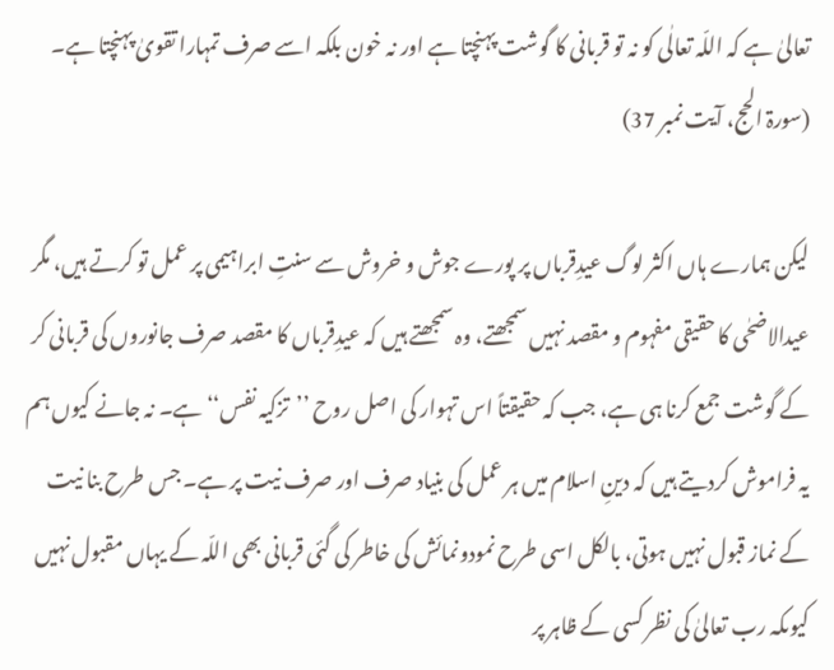تعالیٰ ہے کہ اللّہ تعالٰی کو نہ تو قربانی کا گوشت پہنچتا ہے اور نہ خون بلکہ اسے صرف تمہارا تقویٰ پہنچتا ہے۔ (سورۃ الحج، آیت نمبر 37)

لیکن ہمارے ہاں اکثر لوگ عیدِقرباں پر پورے جوش و خروش سے سنتِ ابراہیمی پر عمل تو کرتے ہیں، مگر عیدالاضحٰی کا حقیقی مفہوم و مقصد نہیں سمجھتے، وہ سمجھتے ہیں کہ عیدِقرباں کا مقصد صرف جانوروں کی قربانی کر کے گوشت جمع کرنا ہی ہے، جب کہ حقیقتاً اس تہوار کی اصل روح ’’تزکیہ نفس‘‘ ہے۔ نہ جانے کیوں ہم یہ فراموش کردیتے ہیں کہ دینِ اسلام میں ہر عمل کی بنیاد صرف اور صرف نیت پر ہے۔ جس طرح بنا نیت کے نماز قبول نہیں ہوتی، بالکل اسی طرح نمودونمائش کی خاطر کی گئی قربانی بھی اللّہ کے یہاں مقبول نہیں کیوںکہ رب تعالیٰ کی نظر کسی کے ظاہر پر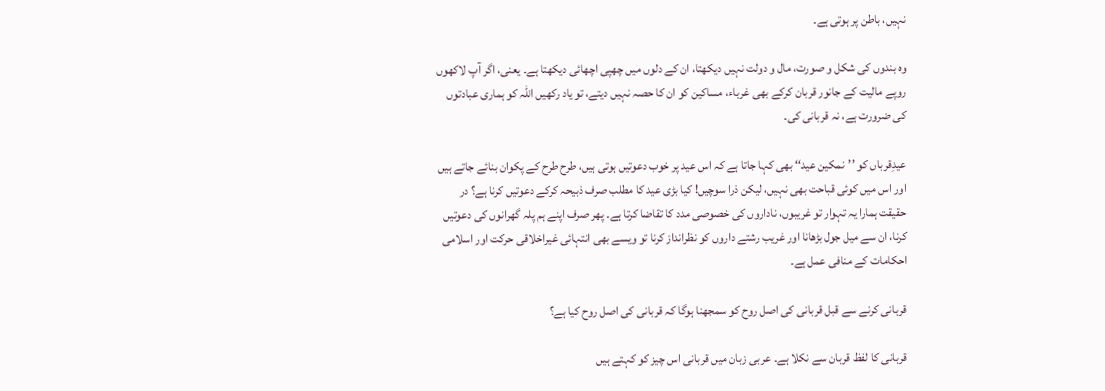نہیں، باطن پر ہوتی ہے۔

وہ بندوں کی شکل و صورت، مال و دولت نہیں دیکھتا، ان کے دلوں میں چھپی اچھائی دیکھتا ہے۔ یعنی، اگر آپ لاکھوں روپے مالیت کے جانور قربان کرکے بھی غرباء، مساکین کو ان کا حصہ نہیں دیتے، تو یاد رکھیں اللہ کو ہماری عبادتوں کی ضرورت ہے، نہ قربانی کی۔

عیدِقرباں کو ’’نمکین عید‘‘ بھی کہا جاتا ہے کہ اس عید پر خوب دعوتیں ہوتی ہیں، طرح طرح کے پکوان بنائے جاتے ہیں اور اس میں کوئی قباحت بھی نہیں، لیکن ذرا سوچیں! کیا بڑی عید کا مطلب صرف ذبیحہ کرکے دعوتیں کرنا ہے؟ در حقیقت ہمارا یہ تہوار تو غریبوں، ناداروں کی خصوصی مدد کا تقاضا کرتا ہے۔ پھر صرف اپنے ہم پلہ گھرانوں کی دعوتیں کرنا، ان سے میل جول بڑھانا اور غریب رشتے داروں کو نظرانداز کرنا تو ویسے بھی انتہائی غیراخلاقی حرکت اور اسلامی احکامات کے منافی عمل ہے۔

قربانی کرنے سے قبل قربانی کی اصل روح کو سمجھنا ہوگا کہ قربانی کی اصل روح کیا ہے؟

قربانی کا لفظ قربان سے نکلا ہے۔ عربی زبان میں قربانی اس چیز کو کہتے ہیں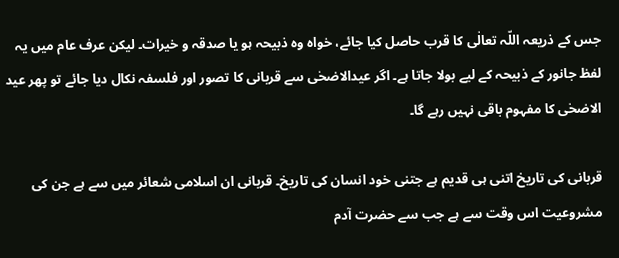جس کے ذریعہ اللّہ تعالٰی کا قرب حاصل کیا جائے، خواہ وہ ذبیحہ ہو یا صدقہ و خیرات۔ لیکن عرف عام میں یہ لفظ جانور کے ذبیحہ کے لیے بولا جاتا ہے۔ اگر عیدالاضحٰی سے قربانی کا تصور اور فلسفہ نکال دیا جائے تو پھر عید الاضحٰی کا مفہوم باقی نہیں رہے گا۔

قربانی کی تاریخ اتنی ہی قدیم ہے جتنی خود انسان کی تاریخ۔ قربانی ان اسلامی شعائر میں سے ہے جن کی مشروعیت اس وقت سے ہے جب سے حضرت آدم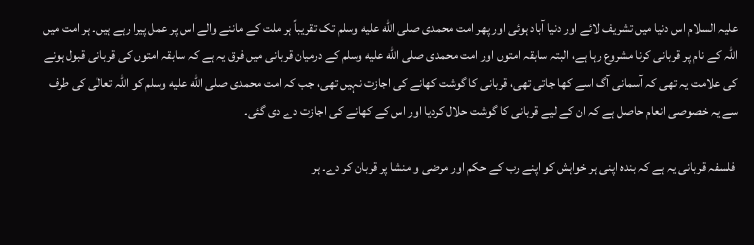علیہ السلام اس دنیا میں تشریف لائے اور دنیا آباد ہوئی اور پھر امت محمدی صلى الله عليه وسلم تک تقریباً ہر ملت کے ماننے والے اس پر عمل پیرا رہے ہیں۔ ہر امت میں اللّہ کے نام پر قربانی کرنا مشروع رہا ہے، البتہ سابقہ امتوں اور امت محمدی صلى الله عليه وسلم کے درمیان قربانی میں فرق یہ ہے کہ سابقہ امتوں کی قربانی قبول ہونے کی علامت یہ تھی کہ آسمانی آگ اسے کھا جاتی تھی، قربانی کا گوشت کھانے کی اجازت نہیں تھی، جب کہ امت محمدی صلى الله عليه وسلم کو اللّہ تعالٰی کی طرف سے یہ خصوصی انعام حاصل ہے کہ ان کے لیے قربانی کا گوشت حلال کردیا اور اس کے کھانے کی اجازت دے دی گئی۔

 فلسفہ قربانی یہ ہے کہ بندہ اپنی ہر خواہش کو اپنے رب کے حکم اور مرضی و منشا پر قربان کر دے۔ ہر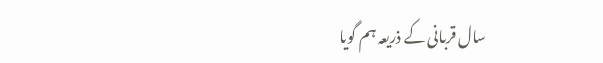سال قربانی کے ذریعہ ہم گویا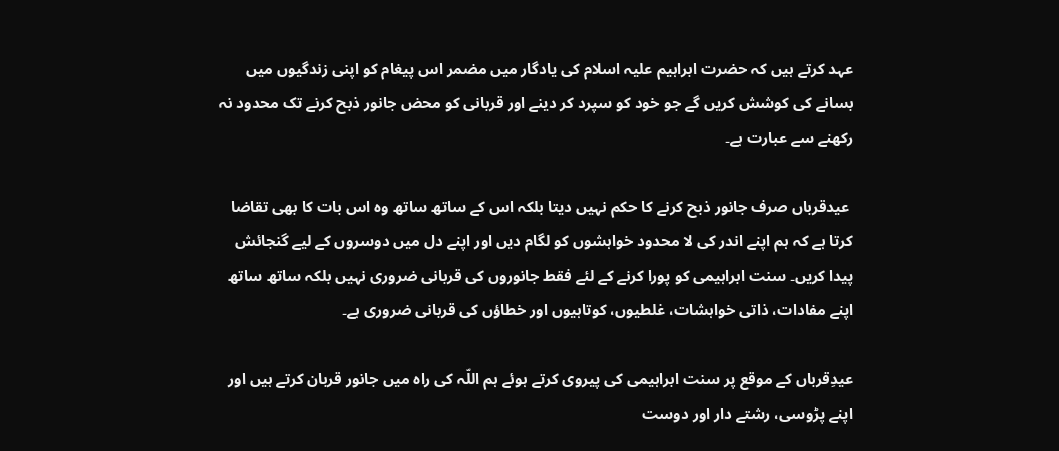عہد کرتے ہیں کہ حضرت ابراہیم علیہ اسلام کی یادگار میں مضمر اس پیغام کو اپنی زندگیوں میں بسانے کی کوشش کریں گے جو خود کو سپرد کر دینے اور قربانی کو محض جانور ذبح کرنے تک محدود نہ رکھنے سے عبارت ہے۔

 عیدقرباں صرف جانور ذبح کرنے کا حکم نہیں دیتا بلکہ اس کے ساتھ ساتھ وہ اس بات کا بھی تقاضا کرتا ہے کہ ہم اپنے اندر کی لا محدود خواہشوں کو لگام دیں اور اپنے دل میں دوسروں کے لیے گنجائش پیدا کریں۔ سنت ابراہیمی کو پورا کرنے کے لئے فقط جانوروں کی قربانی ضروری نہیں بلکہ ساتھ ساتھ اپنے مفادات، ذاتی خواہشات، غلطیوں، کوتاہیوں اور خطاؤں کی قربانی ضروری ہے۔

عیدِقرباں کے موقع پر سنت ابراہیمی کی پیروی کرتے ہوئے ہم اللّہ کی راہ میں جانور قربان کرتے ہیں اور اپنے پڑوسی، رشتے دار اور دوست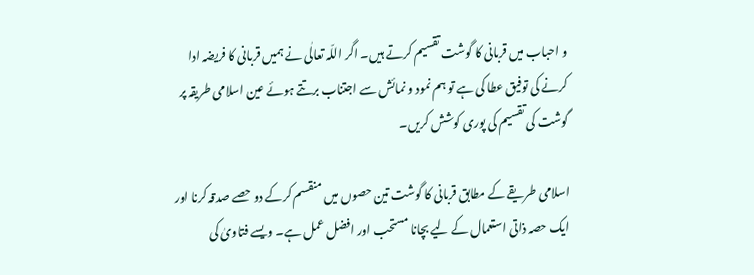و احباب میں قربانی کا گوشت تقسیم کرتے ہیں۔ اگر اللّہ تعالٰی نے ہمیں قربانی کا فریضہ ادا کرنے کی توفیق عطا کی ہے تو ہم نمود و نمائش سے اجتناب برتتے ہوئے عین اسلامی طریقہ پر گوشت کی تقسیم کی پوری کوشش کریں۔

اسلامی طریقے کے مطابق قربانی کا گوشت تین حصوں میں منقسم کرکے دو حصے صدقہ کرنا اور ایک حصہ ذاتی استعمال کے لیے بچانا مستحب اور افضل عمل ہے۔ ویسے فتاویٰ کی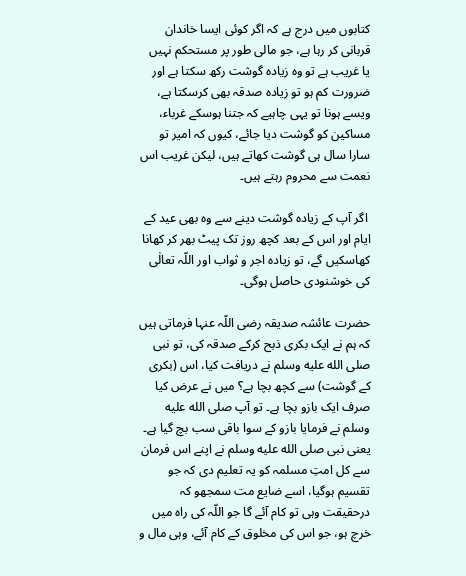کتابوں میں درج ہے کہ اگر کوئی ایسا خاندان قربانی کر رہا ہے، جو مالی طور پر مستحکم نہیں یا غریب ہے تو وہ زیادہ گوشت رکھ سکتا ہے اور ضرورت کم ہو تو زیادہ صدقہ بھی کرسکتا ہے، ویسے ہونا تو یہی چاہیے کہ جتنا ہوسکے غرباء، مساکین کو گوشت دیا جائے، کیوں کہ امیر تو سارا سال ہی گوشت کھاتے ہیں، لیکن غریب اس نعمت سے محروم رہتے ہیں۔

 اگر آپ کے زیادہ گوشت دینے سے وہ بھی عید کے ایام اور اس کے بعد کچھ روز تک پیٹ بھر کر کھانا کھاسکیں گے، تو زیادہ اجر و ثواب اور اللّہ تعالٰی کی خوشنودی حاصل ہوگی۔

حضرت عائشہ صدیقہ رضی اللّہ عنہا فرماتی ہیں کہ ہم نے ایک بکری ذبح کرکے صدقہ کی، تو نبی صلى الله عليه وسلم نے دریافت کیا، اس (بکری کے گوشت) سے کچھ بچا ہے؟ میں نے عرض کیا صرف ایک بازو بچا ہے۔ تو آپ صلى الله عليه وسلم نے فرمایا بازو کے سوا باقی سب بچ گیا ہے۔ یعنی نبی صلى الله عليه وسلم نے اپنے اس فرمان سے کل امتِ مسلمہ کو یہ تعلیم دی کہ جو تقسیم ہوگیا، اسے ضایع مت سمجھو کہ درحقیقت وہی تو کام آئے گا جو اللّہ کی راہ میں خرچ ہو، جو اس کی مخلوق کے کام آئے، وہی مال و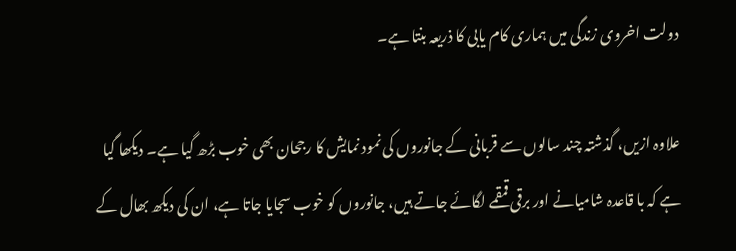دولت اخروی زندگی میں ہماری کام یابی کا ذریعہ بنتا ہے۔

علاوہ ازیں، گذشتہ چند سالوں سے قربانی کے جانوروں کی نمود نمایش کا رجحان بھی خوب بڑھ گیا ہے۔ دیکھا گیا ہے کہ با قاعدہ شامیانے اور برقی قمقمے لگائے جاتے ہیں، جانوروں کو خوب سجایا جاتا ہے، ان کی دیکھ بھال کے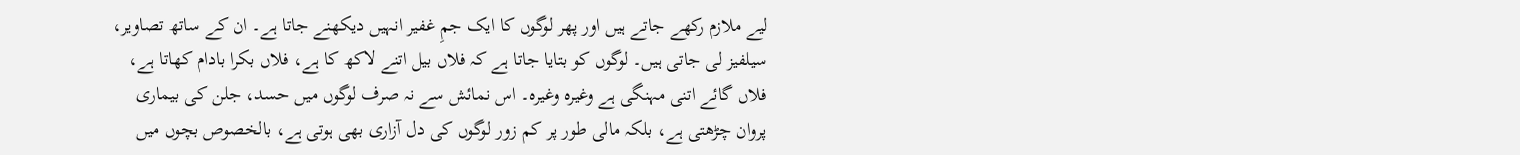لیے ملازم رکھے جاتے ہیں اور پھر لوگوں کا ایک جمِ غفیر انہیں دیکھنے جاتا ہے۔ ان کے ساتھ تصاویر، سیلفیز لی جاتی ہیں۔ لوگوں کو بتایا جاتا ہے کہ فلاں بیل اتنے لاکھ کا ہے، فلاں بکرا بادام کھاتا ہے، فلاں گائے اتنی مہنگی ہے وغیرہ وغیرہ۔ اس نمائش سے نہ صرف لوگوں میں حسد، جلن کی بیماری پروان چڑھتی ہے، بلکہ مالی طور پر کم زور لوگوں کی دل آزاری بھی ہوتی ہے، بالخصوص بچوں میں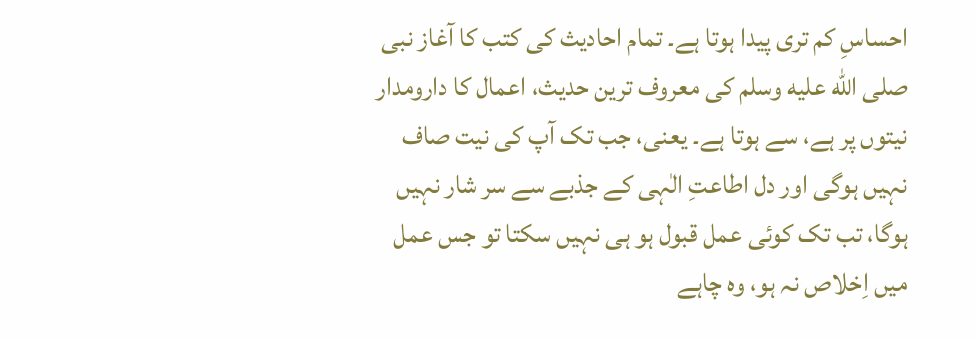احساسِ کم تری پیدا ہوتا ہے۔ تمام احادیث کی کتب کا آغاز نبی صلى الله عليه وسلم کی معروف ترین حدیث، اعمال کا دارومدار نیتوں پر ہے، سے ہوتا ہے۔ یعنی، جب تک آپ کی نیت صاف نہیں ہوگی اور دل اطاعتِ الٰہی کے جذبے سے سر شار نہیں ہوگا، تب تک کوئی عمل قبول ہو ہی نہیں سکتا تو جس عمل میں اِخلاص نہ ہو، وہ چاہے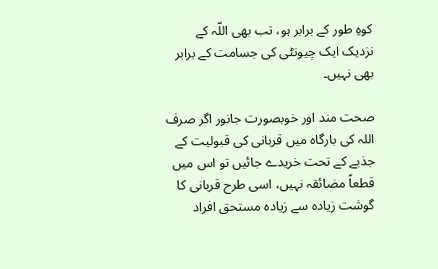کوہِ طور کے برابر ہو، تب بھی اللّہ کے نزدیک ایک چیونٹی کی جسامت کے برابر بھی نہیں۔

صحت مند اور خوبصورت جانور اگر صرف اللہ کی بارگاہ میں قربانی کی قبولیت کے جذبے کے تحت خریدے جائیں تو اس میں قطعاً مضائقہ نہیں، اسی طرح قربانی کا گوشت زیادہ سے زیادہ مستحق افراد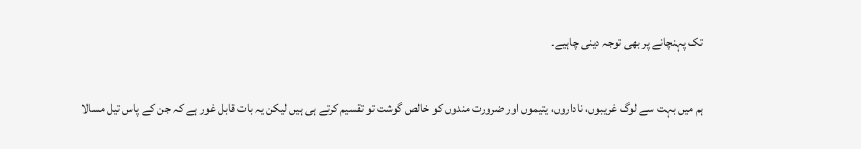تک پہنچانے پر بھی توجہ دینی چاہیے۔

ہم میں بہت سے لوگ غریبوں، ناداروں، یتیموں اور ضرورت مندوں کو خالص گوشت تو تقسیم کرتے ہی ہیں لیکن یہ بات قابل غور ہے کہ جن کے پاس تیل مسالا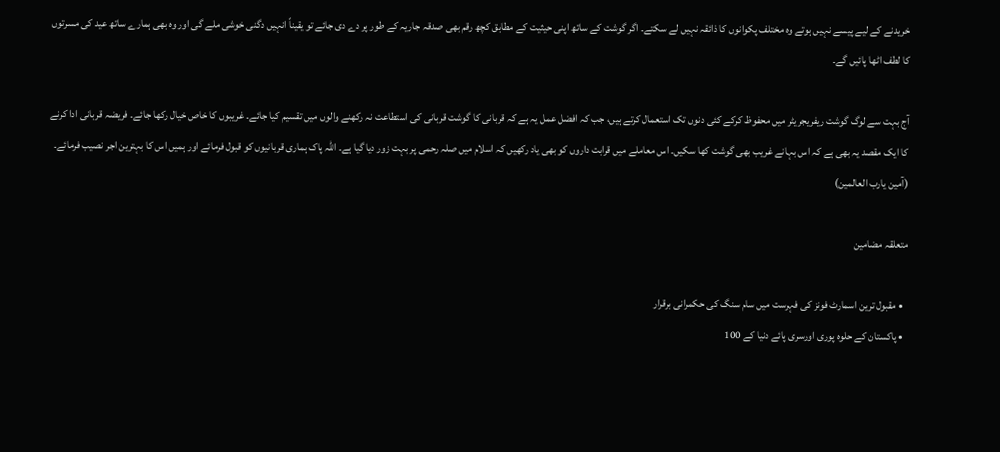خریدنے کے لیے پیسے نہیں ہوتے وہ مختلف پکوانوں کا ذائقہ نہیں لے سکتے۔ اگر گوشت کے ساتھ اپنی حیثیت کے مطابق کچھ رقم بھی صدقہ جاریہ کے طور پر دے دی جائے تو یقیناً انہیں دگنی خوشی ملے گی اور وہ بھی ہمارے ساتھ عید کی مسرتوں کا لطف اٹھا پائیں گے۔

آج بہت سے لوگ گوشت ریفریجریٹر میں محفوظ کرکے کئی دنوں تک استعمال کرتے ہیں، جب کہ افضل عمل یہ ہے کہ قربانی کا گوشت قربانی کی استطاعت نہ رکھنے والوں میں تقسیم کیا جائے۔ غریبوں کا خاص خیال رکھا جائے۔ فریضہ قربانی ادا کرنے کا ایک مقصد یہ بھی ہے کہ اس بہانے غریب بھی گوشت کھا سکیں۔ اس معاملے میں قرابت داروں کو بھی یاد رکھیں کہ اسلام میں صلہ رحمی پر بہت زور دیا گیا ہے۔ اللّہ پاک ہماری قربانیوں کو قبول فرمائے اور ہمیں اس کا بہترین اجر نصیب فرمائے۔ (آمین یارب العالمین)

متعلقہ مضامین

  • مقبول ترین اسمارٹ فونز کی فہرست میں سام سنگ کی حکمرانی برقرار
  • پاکستان کے حلوہ پوری اورسری پائے دنیا کے 100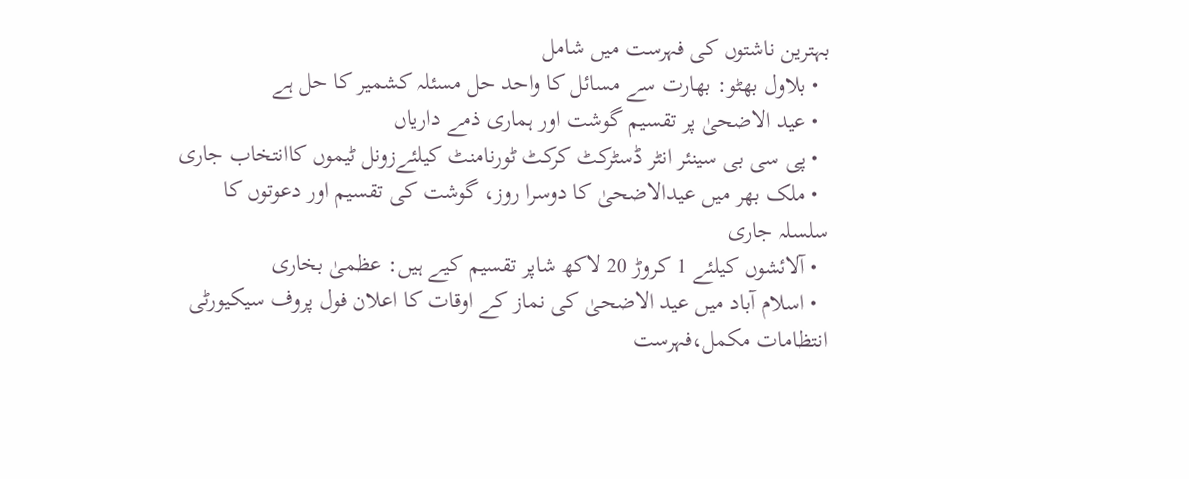بہترین ناشتوں کی فہرست میں شامل
  • بلاول بھٹو: بھارت سے مسائل کا واحد حل مسئلہ کشمیر کا حل ہے
  • عید الاضحیٰ پر تقسیم گوشت اور ہماری ذمے داریاں
  • پی سی بی سینئر انٹر ڈسٹرکٹ کرکٹ ٹورنامنٹ کیلئےزونل ٹیموں کاانتخاب جاری
  • ملک بھر میں عیدالاضحیٰ کا دوسرا روز، گوشت کی تقسیم اور دعوتوں کا سلسلہ جاری
  • آلائشوں کیلئے 1 کروڑ 20 لاکھ شاپر تقسیم کیے ہیں: عظمیٰ بخاری
  • اسلام آباد میں عید الاضحیٰ کی نماز کے اوقات کا اعلان فول پروف سیکیورٹی انتظامات مکمل،فہرست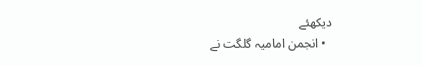دیکھئے
  • انجمن امامیہ گلگت نے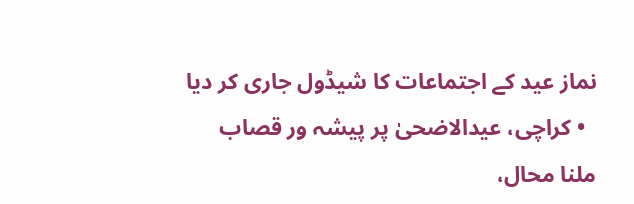نماز عید کے اجتماعات کا شیڈول جاری کر دیا
  • کراچی، عیدالاضحیٰ پر پیشہ ور قصاب ملنا محال،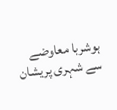ہوشربا معاوضے سے شہری پریشان